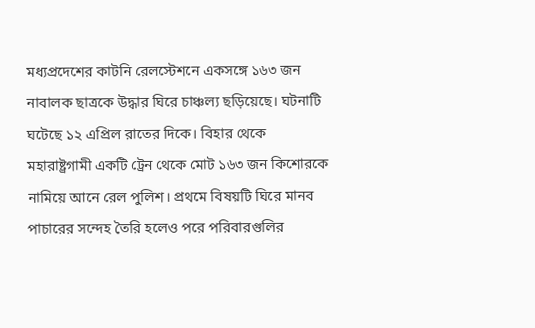মধ্যপ্রদেশের কাটনি রেলস্টেশনে একসঙ্গে ১৬৩ জন নাবালক ছাত্রকে উদ্ধার ঘিরে চাঞ্চল্য ছড়িয়েছে। ঘটনাটি ঘটেছে ১২ এপ্রিল রাতের দিকে। বিহার থেকে মহারাষ্ট্রগামী একটি ট্রেন থেকে মোট ১৬৩ জন কিশোরকে নামিয়ে আনে রেল পুলিশ। প্রথমে বিষয়টি ঘিরে মানব পাচারের সন্দেহ তৈরি হলেও পরে পরিবারগুলির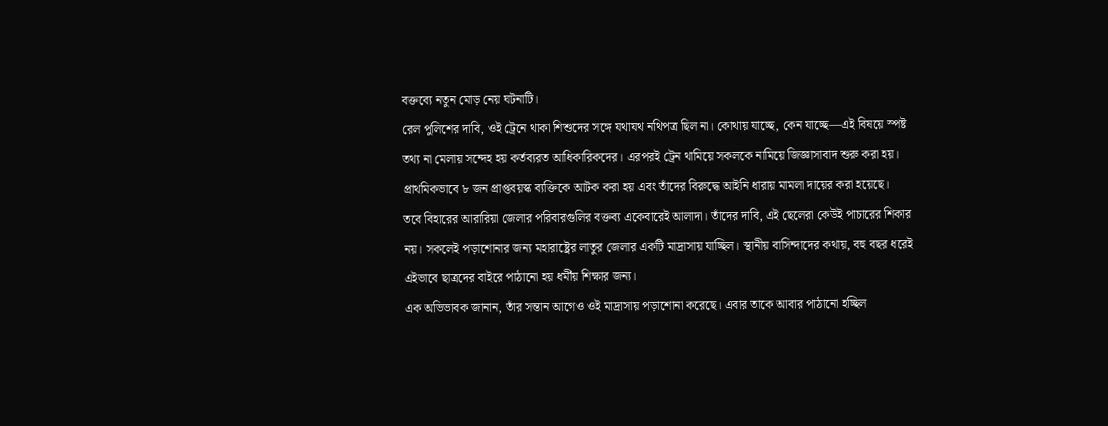বক্তব্যে নতুন মোড় নেয় ঘটনাটি।
রেল পুলিশের দাবি, ওই ট্রেনে থাকা শিশুদের সঙ্গে যথাযথ নথিপত্র ছিল না। কোথায় যাচ্ছে, কেন যাচ্ছে—এই বিষয়ে স্পষ্ট তথ্য না মেলায় সন্দেহ হয় কর্তব্যরত আধিকারিকদের। এরপরই ট্রেন থামিয়ে সকলকে নামিয়ে জিজ্ঞাসাবাদ শুরু করা হয়। প্রাথমিকভাবে ৮ জন প্রাপ্তবয়স্ক ব্যক্তিকে আটক করা হয় এবং তাঁদের বিরুদ্ধে আইনি ধারায় মামলা দায়ের করা হয়েছে।
তবে বিহারের আরারিয়া জেলার পরিবারগুলির বক্তব্য একেবারেই আলাদা। তাঁদের দাবি, এই ছেলেরা কেউই পাচারের শিকার নয়। সকলেই পড়াশোনার জন্য মহারাষ্ট্রের লাতুর জেলার একটি মাদ্রাসায় যাচ্ছিল। স্থানীয় বাসিন্দাদের কথায়, বহু বছর ধরেই এইভাবে ছাত্রদের বাইরে পাঠানো হয় ধর্মীয় শিক্ষার জন্য।
এক অভিভাবক জানান, তাঁর সন্তান আগেও ওই মাদ্রাসায় পড়াশোনা করেছে। এবার তাকে আবার পাঠানো হচ্ছিল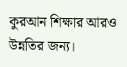কুরআন শিক্ষার আরও উন্নতির জন্য।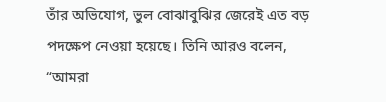তাঁর অভিযোগ, ভুল বোঝাবুঝির জেরেই এত বড় পদক্ষেপ নেওয়া হয়েছে। তিনি আরও বলেন, “আমরা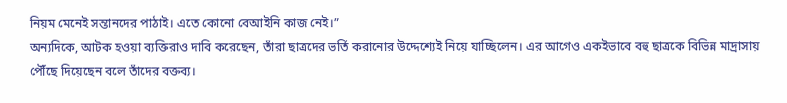নিয়ম মেনেই সন্তানদের পাঠাই। এতে কোনো বেআইনি কাজ নেই।”
অন্যদিকে, আটক হওয়া ব্যক্তিরাও দাবি করেছেন, তাঁরা ছাত্রদের ভর্তি করানোর উদ্দেশ্যেই নিয়ে যাচ্ছিলেন। এর আগেও একইভাবে বহু ছাত্রকে বিভিন্ন মাদ্রাসায় পৌঁছে দিয়েছেন বলে তাঁদের বক্তব্য।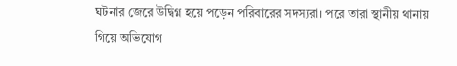ঘটনার জেরে উদ্বিগ্ন হয়ে পড়েন পরিবারের সদস্যরা। পরে তারা স্থানীয় থানায় গিয়ে অভিযোগ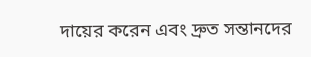দায়ের করেন এবং দ্রুত সন্তানদের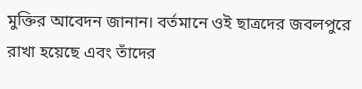মুক্তির আবেদন জানান। বর্তমানে ওই ছাত্রদের জবলপুরে রাখা হয়েছে এবং তাঁদের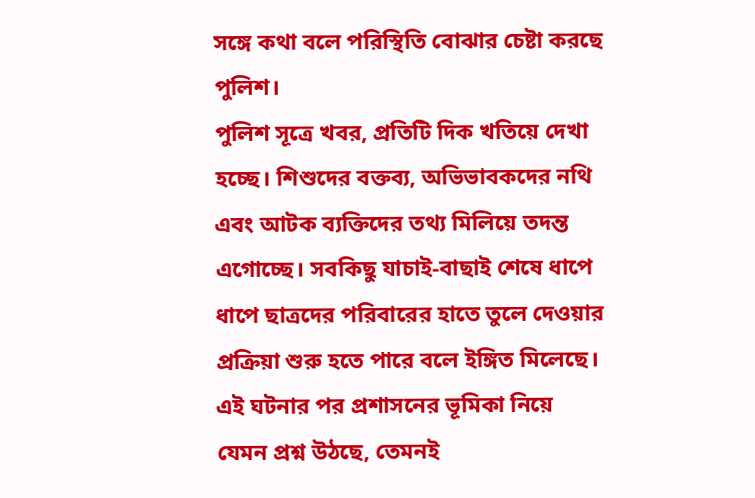সঙ্গে কথা বলে পরিস্থিতি বোঝার চেষ্টা করছে পুলিশ।
পুলিশ সূত্রে খবর, প্রতিটি দিক খতিয়ে দেখা হচ্ছে। শিশুদের বক্তব্য, অভিভাবকদের নথি এবং আটক ব্যক্তিদের তথ্য মিলিয়ে তদন্ত এগোচ্ছে। সবকিছু যাচাই-বাছাই শেষে ধাপে ধাপে ছাত্রদের পরিবারের হাতে তুলে দেওয়ার প্রক্রিয়া শুরু হতে পারে বলে ইঙ্গিত মিলেছে। এই ঘটনার পর প্রশাসনের ভূমিকা নিয়ে যেমন প্রশ্ন উঠছে, তেমনই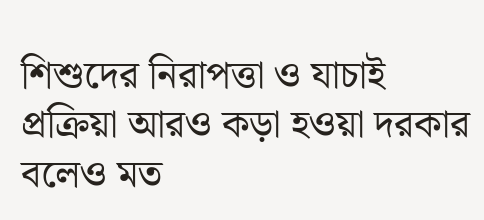শিশুদের নিরাপত্তা ও যাচাই প্রক্রিয়া আরও কড়া হওয়া দরকার বলেও মত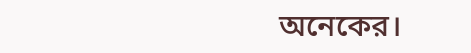অনেকের।